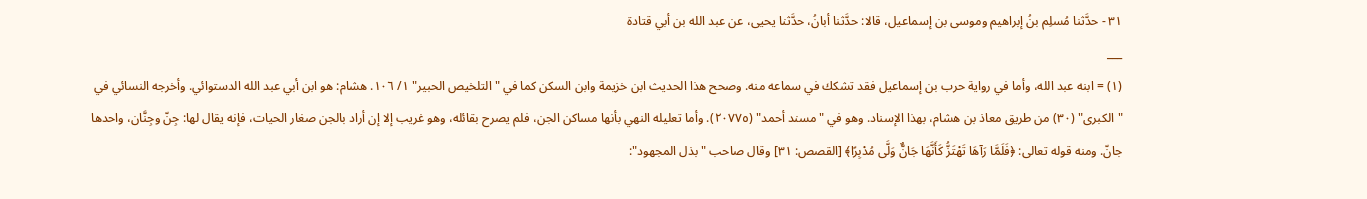٣١ - حدَّثنا مُسلِم بنُ إبراهيم وموسى بن إسماعيل، قالا: حدَّثنا أبانُ، حدَّثنا يحيى، عن عبد الله بن أبي قتادة
___
(١) = ابنه عبد الله، وأما في رواية حرب بن إسماعيل فقد تشكك في سماعه منه. وصحح هذا الحديث ابن خزيمة وابن السكن كما في "التلخيص الحبير" ١/ ١٠٦. هشام: هو ابن أبي عبد الله الدستوائي. وأخرجه النسائي في "الكبرى" (٣٠) من طريق معاذ بن هشام، بهذا الإسناد. وهو في "مسند أحمد" (٢٠٧٧٥). وأما تعليله النهي بأنها مساكن الجن، فلم يصرح بقائله، وهو غريب إلا إن أراد بالجن صغار الحيات، فإنه يقال لها: جِنّ وجِنَّان، واحدها جانّ. ومنه قوله تعالى: ﴿فَلَمَّا رَآهَا تَهْتَزُّ كَأَنَّهَا جَانٌّ وَلَّى مُدْبِرًا﴾ [القصص: ٣١] وقال صاحب "بذل المجهود":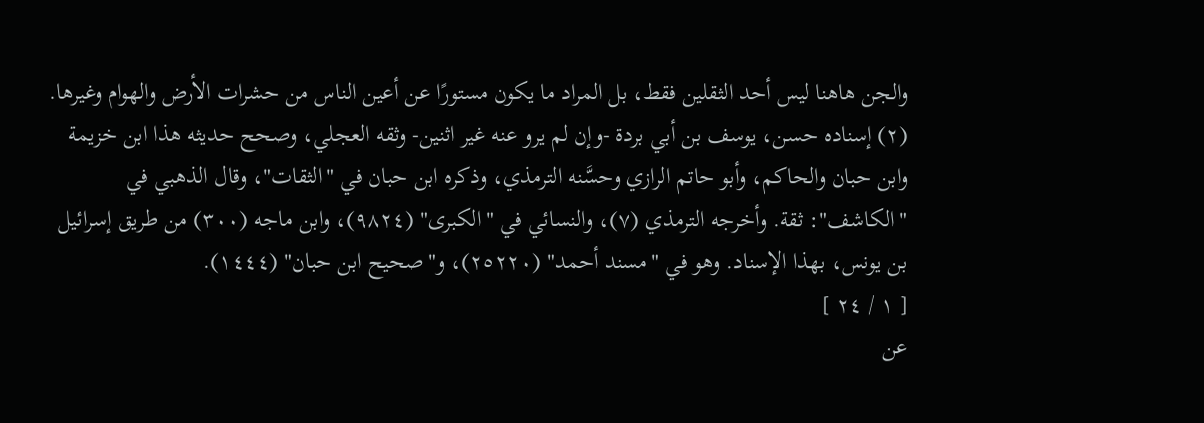والجن هاهنا ليس أحد الثقلين فقط، بل المراد ما يكون مستورًا عن أعين الناس من حشرات الأرض والهوام وغيرها.
(٢) إسناده حسن، يوسف بن أبي بردة -وإن لم يرو عنه غير اثنين- وثقه العجلي، وصحح حديثه هذا ابن خزيمة وابن حبان والحاكم، وأبو حاتم الرازي وحسَّنه الترمذي، وذكره ابن حبان في "الثقات"، وقال الذهبي في "الكاشف": ثقة. وأخرجه الترمذي (٧)، والنسائي في "الكبرى" (٩٨٢٤)، وابن ماجه (٣٠٠) من طريق إسرائيل بن يونس، بهذا الإسناد. وهو في "مسند أحمد" (٢٥٢٢٠)، و"صحيح ابن حبان" (١٤٤٤).
[ ١ / ٢٤ ]
عن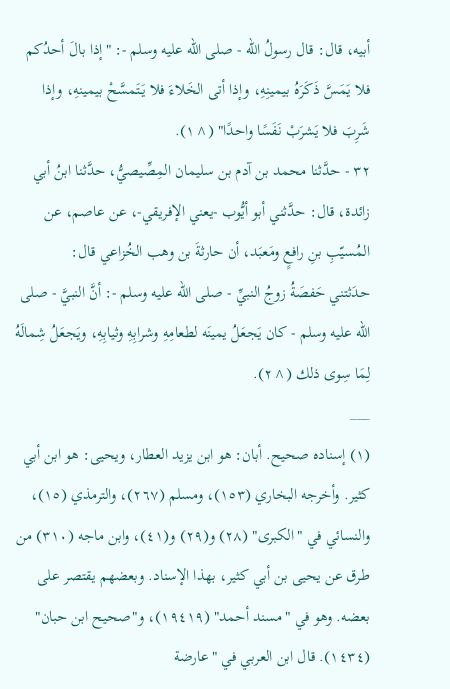أبيه، قال: قال رسولُ الله - صلى الله عليه وسلم -: "إذا بالَ أحدُكم فلا يَمَسَّ ذَكَرَهُ بيمينِهِ، وإذا أتى الخَلاءَ فلا يَتَمسَّحْ بيمينهِ، وإذا شَرِبَ فلا يَشرَبْ نَفَسًا واحدًا" (^١).
٣٢ - حدَّثنا محمد بن آدم بن سليمان المِصِّيصيُّ، حدَّثنا ابنُ أبي زائدة، قال: حدَّثني أبو أيُّوب -يعني الإفريقي-، عن عاصم، عن المُسيّبِ بنِ رافعٍ ومَعبَد، أن حارثةَ بن وهب الخُزاعي قال:
حدَثتني حَفصَةُ زوجُ النبيِّ - صلى الله عليه وسلم -: أنَّ النبيَّ - صلى الله عليه وسلم - كان يَجعَلُ يمينَه لطعامِهِ وشرابِهِ وثيابِهِ، ويَجعَلُ شِمالَهُ لِمَا سِوى ذلك (^٢).
___
(١) إسناده صحيح. أبان: هو ابن يزيد العطار، ويحيى: هو ابن أبي كثير. وأخرجه البخاري (١٥٣)، ومسلم (٢٦٧)، والترمذي (١٥)، والنسائي في "الكبرى" (٢٨) و(٢٩) و(٤١)، وابن ماجه (٣١٠) من طرق عن يحيى بن أبي كثير، بهذا الإسناد. وبعضهم يقتصر على بعضه. وهو في "مسند أحمد" (١٩٤١٩)، و"صحيح ابن حبان" (١٤٣٤). قال ابن العربي في "عارضة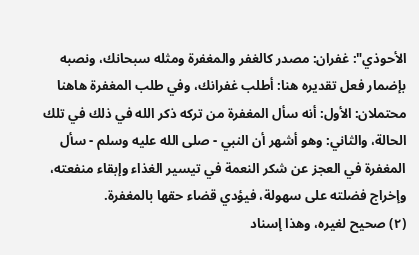الأحوذي": غفران: مصدر كالغفر والمغفرة ومثله سبحانك، ونصبه بإضمار فعل تقديره هنا: أطلب غفرانك، وفي طلب المغفرة هاهنا محتملان: الأول: أنه سأل المغفرة من تركه ذكر الله في ذلك في تلك الحالة، والثاني: وهو أشهر أن النبي - صلى الله عليه وسلم - سأل المغفرة في العجز عن شكر النعمة في تيسير الغذاء وإبقاء منفعته، وإخراج فضلته على سهولة، فيؤدي قضاء حقها بالمغفرة.
(٢) صحيح لغيره، وهذا إسناد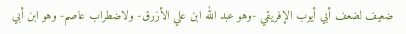ضعيف لضعف أبي أيوب الإفريقي -وهو عبد الله ابن علي الأزرق- ولاضطراب عاصم- وهو ابن أبي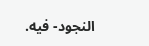النجود- فيه.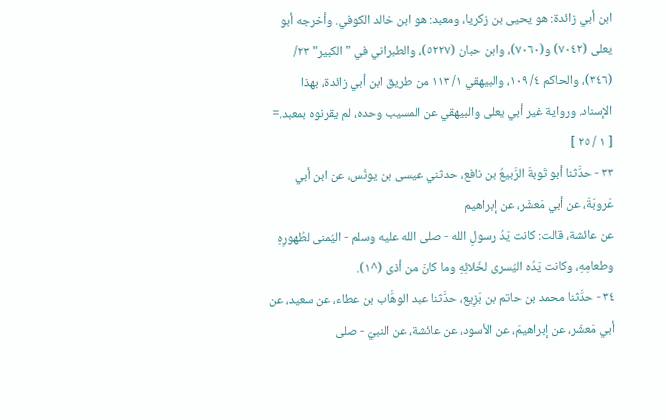ابن أبي زائدة: هو يحيى بن زكريا، ومعبد: هو ابن خالد الكوفي. وأخرجه أبو يعلى (٧٠٤٢) و(٧٠٦٠)، وابن حبان (٥٢٢٧)، والطبراني في "الكبير" ٢٣/ (٣٤٦)، والحاكم ٤/ ١٠٩، والبيهقي ١/ ١١٣ من طريق ابن أبي زائدة، بهذا الإسناد. ورواية غير أبي يعلى والبيهقي عن المسيب وحده، لم يقرنوه بمعبد.=
[ ١ / ٢٥ ]
٣٣ - حدَّثنا أبو تَوبةَ الرَّبيعُ بن نافع، حدثني عيسى بن يونُس، عن ابن أبي عَروبَةَ، عن أبي مَعشَر، عن إبراهيم
عن عائشة، قالت: كانت يَدُ رسولِ الله - صلى الله عليه وسلم - اليُمنى لطُهورِهِ وطعامِهِ، وكانت يَدُه اليُسرى لخَلائِهِ وما كانَ من أذى (^١).
٣٤ - حدَّثنا محمد بن حاتم بن بَزِيع، حدَّثنا عبد الوهَّاب بن عطاء، عن سعيد، عن أبي مَعشَر، عن إبراهيمَ، عن الأسود، عن عائشة، عن النبيّ - صلى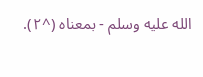الله عليه وسلم - بمعناه (^٢).